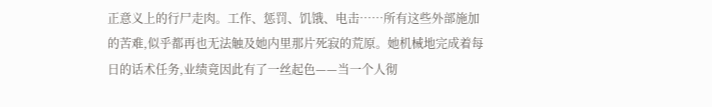正意义上的行尸走肉。工作、惩罚、饥饿、电击……所有这些外部施加的苦难,似乎都再也无法触及她内里那片死寂的荒原。她机械地完成着每日的话术任务,业绩竟因此有了一丝起色——当一个人彻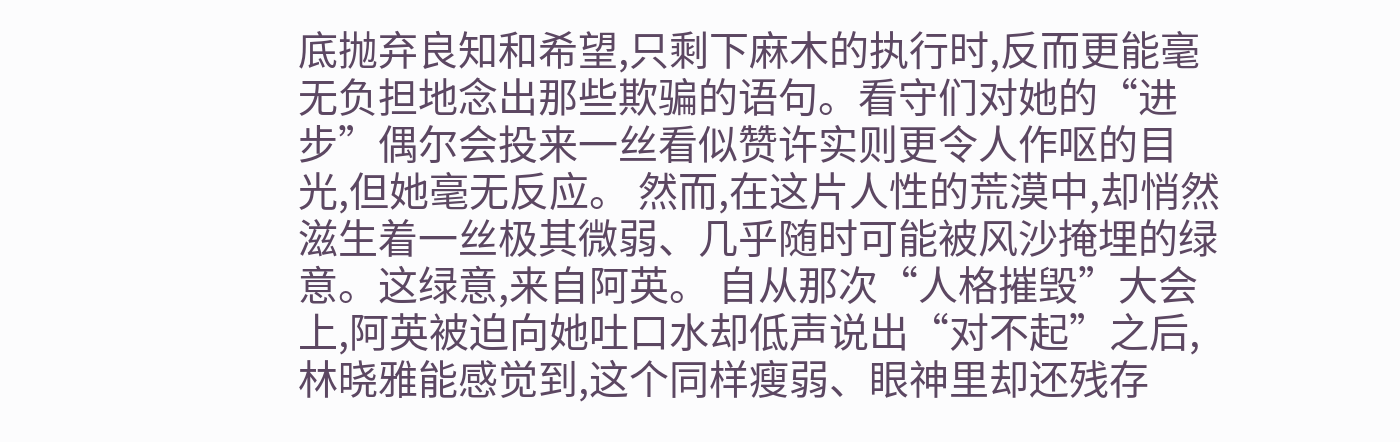底抛弃良知和希望,只剩下麻木的执行时,反而更能毫无负担地念出那些欺骗的语句。看守们对她的“进步”偶尔会投来一丝看似赞许实则更令人作呕的目光,但她毫无反应。 然而,在这片人性的荒漠中,却悄然滋生着一丝极其微弱、几乎随时可能被风沙掩埋的绿意。这绿意,来自阿英。 自从那次“人格摧毁”大会上,阿英被迫向她吐口水却低声说出“对不起”之后,林晓雅能感觉到,这个同样瘦弱、眼神里却还残存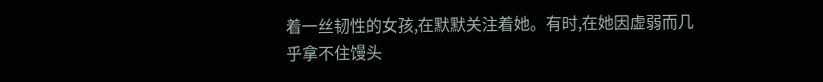着一丝韧性的女孩,在默默关注着她。有时,在她因虚弱而几乎拿不住馒头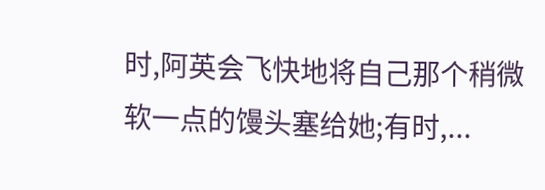时,阿英会飞快地将自己那个稍微软一点的馒头塞给她;有时,...